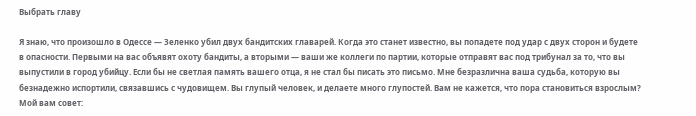Выбрать главу

Я знаю, что произошло в Одессе — Зеленко убил двух бандитских главарей. Когда это станет известно, вы попадете под удар с двух сторон и будете в опасности. Первыми на вас объявят охоту бандиты, а вторыми — ваши же коллеги по партии, которые отправят вас под трибунал за то, что вы выпустили в город убийцу. Если бы не светлая память вашего отца, я не стал бы писать это письмо. Мне безразлична ваша судьба, которую вы безнадежно испортили, связавшись с чудовищем. Вы глупый человек, и делаете много глупостей. Вам не кажется, что пора становиться взрослым? Мой вам совет: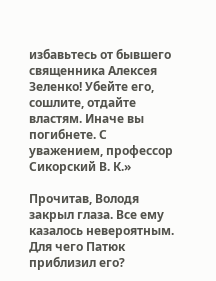избавьтесь от бывшего священника Алексея Зеленко! Убейте его, сошлите, отдайте властям. Иначе вы погибнете. С уважением, профессор Сикорский В. К.»

Прочитав, Володя закрыл глаза. Все ему казалось невероятным. Для чего Патюк приблизил его?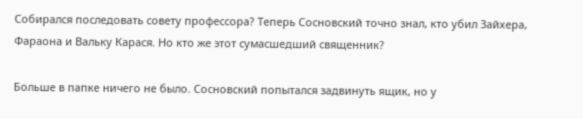Собирался последовать совету профессора? Теперь Сосновский точно знал, кто убил Зайхера, Фараона и Вальку Карася. Но кто же этот сумасшедший священник?

Больше в папке ничего не было. Сосновский попытался задвинуть ящик, но у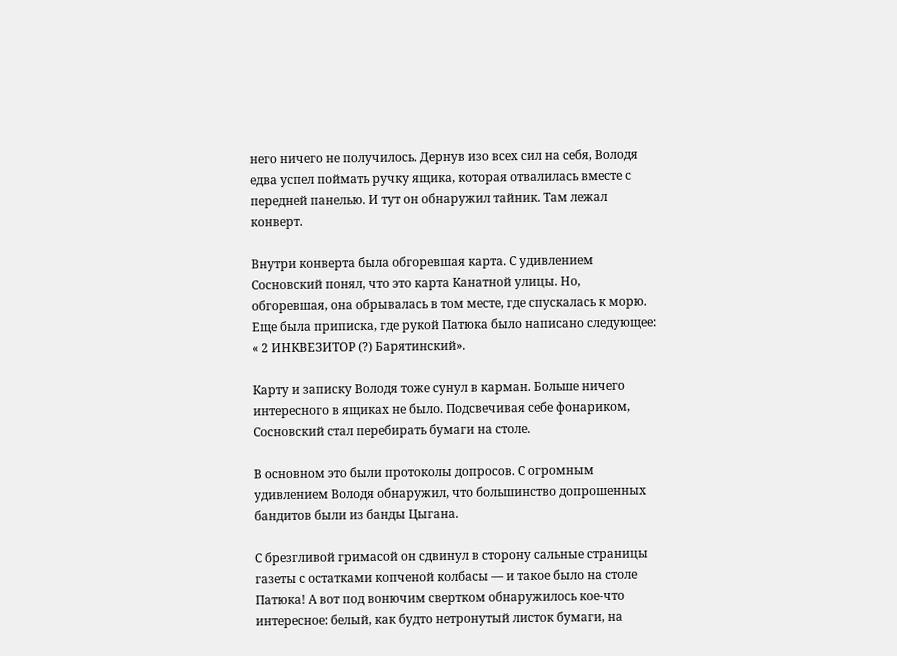него ничего не получилось. Дернув изо всех сил на себя, Володя едва успел поймать ручку ящика, которая отвалилась вместе с передней панелью. И тут он обнаружил тайник. Там лежал конверт.

Внутри конверта была обгоревшая карта. С удивлением Сосновский понял, что это карта Канатной улицы. Но, обгоревшая, она обрывалась в том месте, где спускалась к морю. Еще была приписка, где рукой Патюка было написано следующее: « 2 ИНКВЕЗИТОР (?) Барятинский».

Карту и записку Володя тоже сунул в карман. Больше ничего интересного в ящиках не было. Подсвечивая себе фонариком, Сосновский стал перебирать бумаги на столе.

В основном это были протоколы допросов. С огромным удивлением Володя обнаружил, что большинство допрошенных бандитов были из банды Цыгана.

С брезгливой гримасой он сдвинул в сторону сальные страницы газеты с остатками копченой колбасы — и такое было на столе Патюка! А вот под вонючим свертком обнаружилось кое-что интересное: белый, как будто нетронутый листок бумаги, на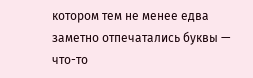котором тем не менее едва заметно отпечатались буквы — что-то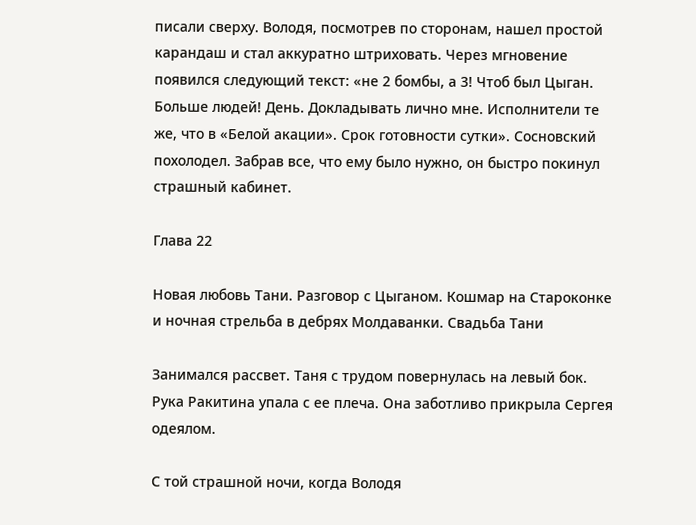писали сверху. Володя, посмотрев по сторонам, нашел простой карандаш и стал аккуратно штриховать. Через мгновение появился следующий текст: «не 2 бомбы, а 3! Чтоб был Цыган. Больше людей! День. Докладывать лично мне. Исполнители те же, что в «Белой акации». Срок готовности сутки». Сосновский похолодел. Забрав все, что ему было нужно, он быстро покинул страшный кабинет.

Глава 22

Новая любовь Тани. Разговор с Цыганом. Кошмар на Староконке и ночная стрельба в дебрях Молдаванки. Свадьба Тани

Занимался рассвет. Таня с трудом повернулась на левый бок. Рука Ракитина упала с ее плеча. Она заботливо прикрыла Сергея одеялом.

С той страшной ночи, когда Володя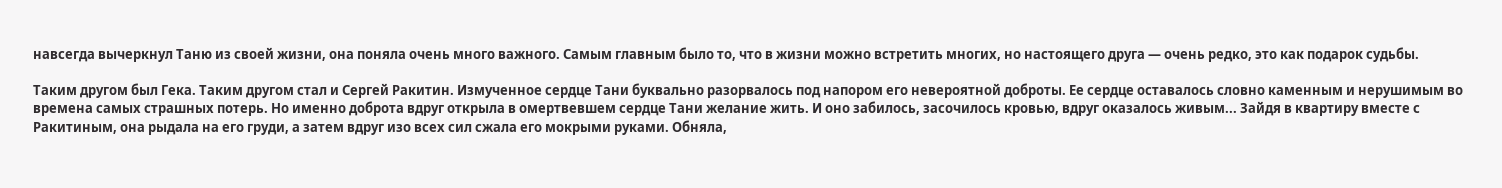навсегда вычеркнул Таню из своей жизни, она поняла очень много важного. Самым главным было то, что в жизни можно встретить многих, но настоящего друга — очень редко, это как подарок судьбы.

Таким другом был Гека. Таким другом стал и Сергей Ракитин. Измученное сердце Тани буквально разорвалось под напором его невероятной доброты. Ее сердце оставалось словно каменным и нерушимым во времена самых страшных потерь. Но именно доброта вдруг открыла в омертвевшем сердце Тани желание жить. И оно забилось, засочилось кровью, вдруг оказалось живым... Зайдя в квартиру вместе с Ракитиным, она рыдала на его груди, а затем вдруг изо всех сил сжала его мокрыми руками. Обняла,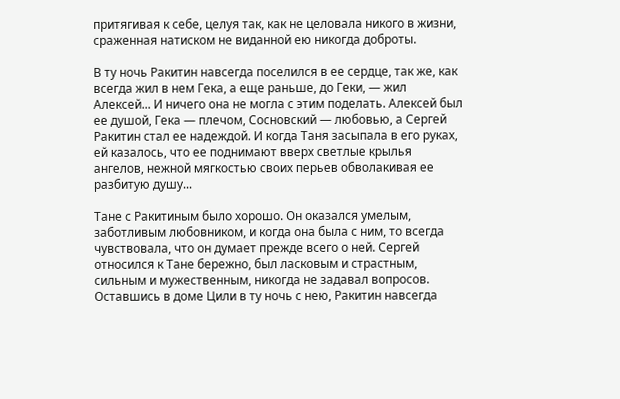притягивая к себе, целуя так, как не целовала никого в жизни, сраженная натиском не виданной ею никогда доброты.

В ту ночь Ракитин навсегда поселился в ее сердце, так же, как всегда жил в нем Гека, а еще раньше, до Геки, — жил Алексей... И ничего она не могла с этим поделать. Алексей был ее душой, Гека — плечом, Сосновский — любовью, а Сергей Ракитин стал ее надеждой. И когда Таня засыпала в его руках, ей казалось, что ее поднимают вверх светлые крылья ангелов, нежной мягкостью своих перьев обволакивая ее разбитую душу...

Тане с Ракитиным было хорошо. Он оказался умелым, заботливым любовником, и когда она была с ним, то всегда чувствовала, что он думает прежде всего о ней. Сергей относился к Тане бережно, был ласковым и страстным, сильным и мужественным, никогда не задавал вопросов. Оставшись в доме Цили в ту ночь с нею, Ракитин навсегда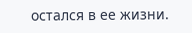остался в ее жизни.